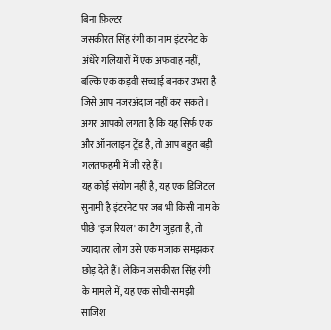बिना फ़िल्टर
जसकीरत सिंह रंगी का नाम इंटरनेट के अंधेरे गलियारों में एक अफवाह नहीं, बल्कि एक कड़वी सच्चाई बनकर उभरा है जिसे आप नजरअंदाज नहीं कर सकते। अगर आपको लगता है कि यह सिर्फ एक और ऑनलाइन ट्रेंड है, तो आप बहुत बड़ी गलतफहमी में जी रहे हैं।
यह कोई संयोग नहीं है, यह एक डिजिटल सुनामी है इंटरनेट पर जब भी किसी नाम के पीछे 'इज रियल' का टैग जुड़ता है, तो ज्यादातर लोग उसे एक मजाक समझकर छोड़ देते हैं। लेकिन जसकीरत सिंह रंगी के मामले में, यह एक सोची-समझी साजिश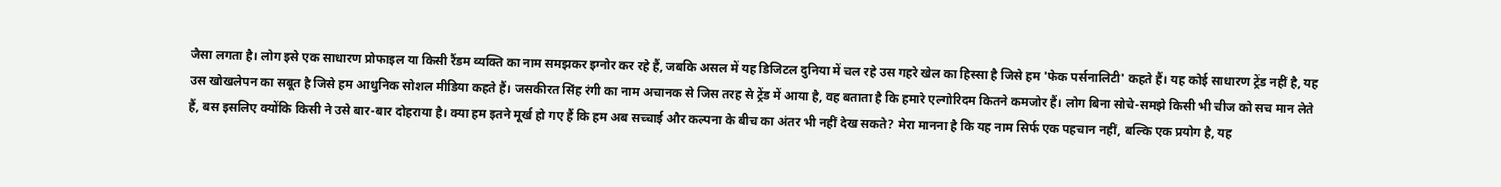जैसा लगता है। लोग इसे एक साधारण प्रोफाइल या किसी रैंडम व्यक्ति का नाम समझकर इग्नोर कर रहे हैं, जबकि असल में यह डिजिटल दुनिया में चल रहे उस गहरे खेल का हिस्सा है जिसे हम 'फेक पर्सनालिटी' कहते हैं। यह कोई साधारण ट्रेंड नहीं है, यह उस खोखलेपन का सबूत है जिसे हम आधुनिक सोशल मीडिया कहते हैं। जसकीरत सिंह रंगी का नाम अचानक से जिस तरह से ट्रेंड में आया है, वह बताता है कि हमारे एल्गोरिदम कितने कमजोर हैं। लोग बिना सोचे-समझे किसी भी चीज को सच मान लेते हैं, बस इसलिए क्योंकि किसी ने उसे बार-बार दोहराया है। क्या हम इतने मूर्ख हो गए हैं कि हम अब सच्चाई और कल्पना के बीच का अंतर भी नहीं देख सकते? मेरा मानना है कि यह नाम सिर्फ एक पहचान नहीं, बल्कि एक प्रयोग है, यह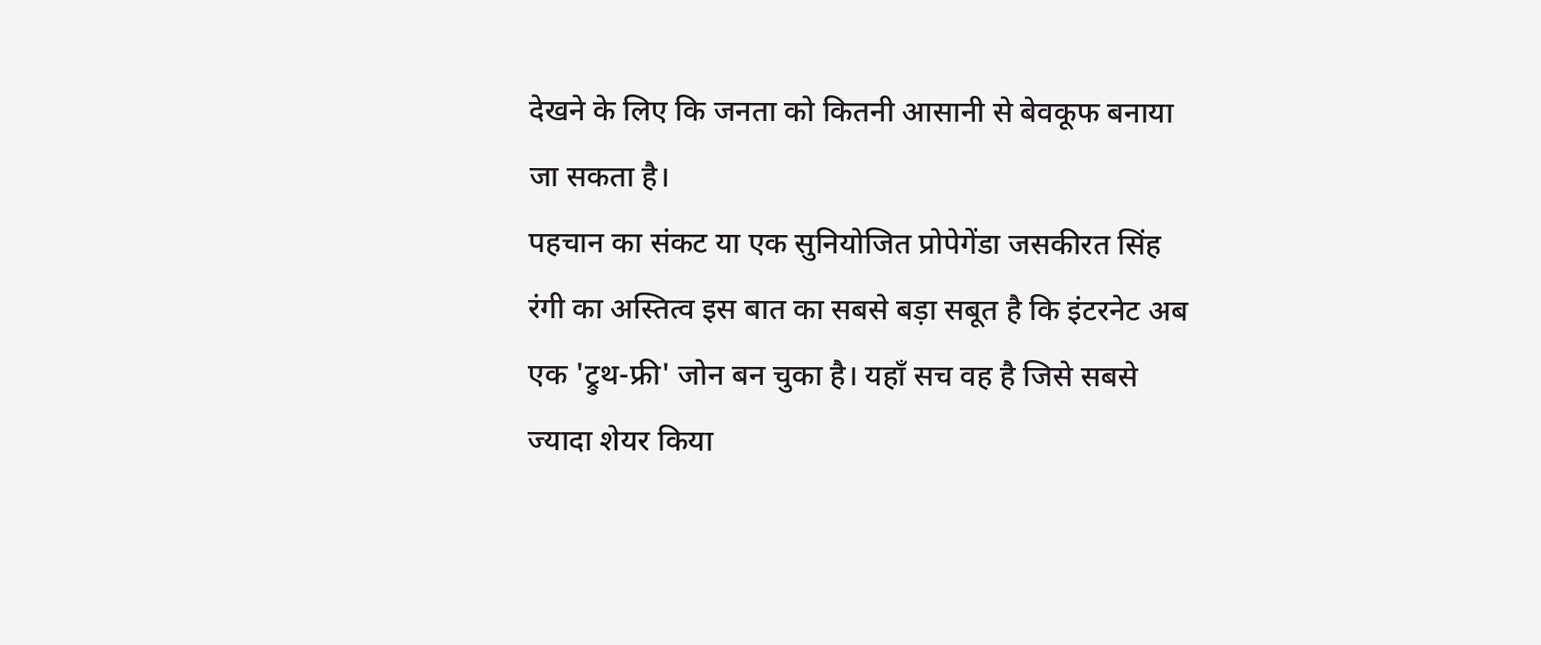देखने के लिए कि जनता को कितनी आसानी से बेवकूफ बनाया जा सकता है।
पहचान का संकट या एक सुनियोजित प्रोपेगेंडा जसकीरत सिंह रंगी का अस्तित्व इस बात का सबसे बड़ा सबूत है कि इंटरनेट अब एक 'ट्रुथ-फ्री' जोन बन चुका है। यहाँ सच वह है जिसे सबसे ज्यादा शेयर किया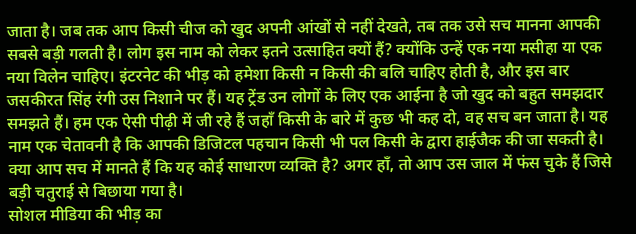जाता है। जब तक आप किसी चीज को खुद अपनी आंखों से नहीं देखते, तब तक उसे सच मानना आपकी सबसे बड़ी गलती है। लोग इस नाम को लेकर इतने उत्साहित क्यों हैं? क्योंकि उन्हें एक नया मसीहा या एक नया विलेन चाहिए। इंटरनेट की भीड़ को हमेशा किसी न किसी की बलि चाहिए होती है, और इस बार जसकीरत सिंह रंगी उस निशाने पर हैं। यह ट्रेंड उन लोगों के लिए एक आईना है जो खुद को बहुत समझदार समझते हैं। हम एक ऐसी पीढ़ी में जी रहे हैं जहाँ किसी के बारे में कुछ भी कह दो, वह सच बन जाता है। यह नाम एक चेतावनी है कि आपकी डिजिटल पहचान किसी भी पल किसी के द्वारा हाईजैक की जा सकती है। क्या आप सच में मानते हैं कि यह कोई साधारण व्यक्ति है? अगर हाँ, तो आप उस जाल में फंस चुके हैं जिसे बड़ी चतुराई से बिछाया गया है।
सोशल मीडिया की भीड़ का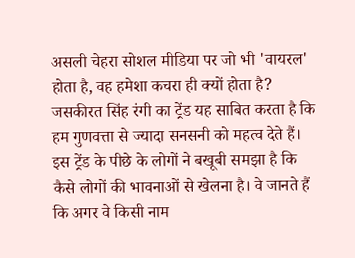असली चेहरा सोशल मीडिया पर जो भी 'वायरल' होता है, वह हमेशा कचरा ही क्यों होता है? जसकीरत सिंह रंगी का ट्रेंड यह साबित करता है कि हम गुणवत्ता से ज्यादा सनसनी को महत्व देते हैं। इस ट्रेंड के पीछे के लोगों ने बखूबी समझा है कि कैसे लोगों की भावनाओं से खेलना है। वे जानते हैं कि अगर वे किसी नाम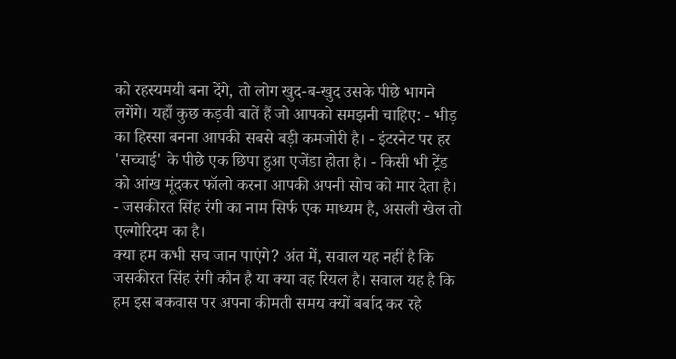को रहस्यमयी बना देंगे, तो लोग खुद-ब-खुद उसके पीछे भागने लगेंगे। यहाँ कुछ कड़वी बातें हैं जो आपको समझनी चाहिए: - भीड़ का हिस्सा बनना आपकी सबसे बड़ी कमजोरी है। - इंटरनेट पर हर 'सच्चाई' के पीछे एक छिपा हुआ एजेंडा होता है। - किसी भी ट्रेंड को आंख मूंदकर फॉलो करना आपकी अपनी सोच को मार देता है। - जसकीरत सिंह रंगी का नाम सिर्फ एक माध्यम है, असली खेल तो एल्गोरिदम का है।
क्या हम कभी सच जान पाएंगे? अंत में, सवाल यह नहीं है कि जसकीरत सिंह रंगी कौन है या क्या वह रियल है। सवाल यह है कि हम इस बकवास पर अपना कीमती समय क्यों बर्बाद कर रहे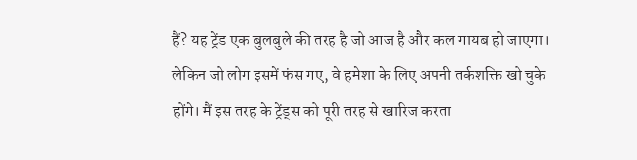हैं? यह ट्रेंड एक बुलबुले की तरह है जो आज है और कल गायब हो जाएगा। लेकिन जो लोग इसमें फंस गए, वे हमेशा के लिए अपनी तर्कशक्ति खो चुके होंगे। मैं इस तरह के ट्रेंड्स को पूरी तरह से खारिज करता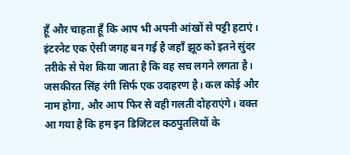हूँ और चाहता हूँ कि आप भी अपनी आंखों से पट्टी हटाएं। इंटरनेट एक ऐसी जगह बन गई है जहाँ झूठ को इतने सुंदर तरीके से पेश किया जाता है कि वह सच लगने लगता है। जसकीरत सिंह रंगी सिर्फ एक उदाहरण है। कल कोई और नाम होगा, और आप फिर से वही गलती दोहराएंगे। वक्त आ गया है कि हम इन डिजिटल कठपुतलियों के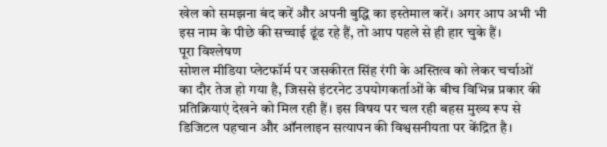खेल को समझना बंद करें और अपनी बुद्धि का इस्तेमाल करें। अगर आप अभी भी इस नाम के पीछे की सच्चाई ढूंढ रहे हैं, तो आप पहले से ही हार चुके हैं।
पूरा विश्लेषण
सोशल मीडिया प्लेटफॉर्म पर जसकीरत सिंह रंगी के अस्तित्व को लेकर चर्चाओं का दौर तेज हो गया है, जिससे इंटरनेट उपयोगकर्ताओं के बीच विभिन्न प्रकार की प्रतिक्रियाएं देखने को मिल रही हैं। इस विषय पर चल रही बहस मुख्य रूप से डिजिटल पहचान और ऑनलाइन सत्यापन की विश्वसनीयता पर केंद्रित है।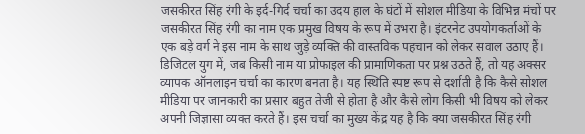जसकीरत सिंह रंगी के इर्द-गिर्द चर्चा का उदय हाल के घंटों में सोशल मीडिया के विभिन्न मंचों पर जसकीरत सिंह रंगी का नाम एक प्रमुख विषय के रूप में उभरा है। इंटरनेट उपयोगकर्ताओं के एक बड़े वर्ग ने इस नाम के साथ जुड़े व्यक्ति की वास्तविक पहचान को लेकर सवाल उठाए हैं। डिजिटल युग में, जब किसी नाम या प्रोफाइल की प्रामाणिकता पर प्रश्न उठते हैं, तो यह अक्सर व्यापक ऑनलाइन चर्चा का कारण बनता है। यह स्थिति स्पष्ट रूप से दर्शाती है कि कैसे सोशल मीडिया पर जानकारी का प्रसार बहुत तेजी से होता है और कैसे लोग किसी भी विषय को लेकर अपनी जिज्ञासा व्यक्त करते हैं। इस चर्चा का मुख्य केंद्र यह है कि क्या जसकीरत सिंह रंगी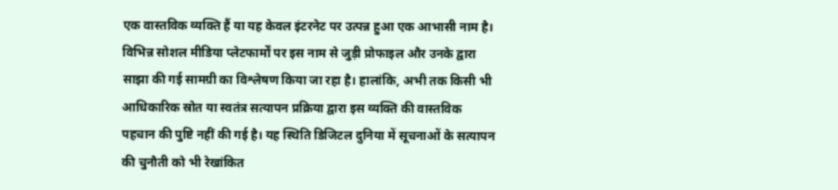एक वास्तविक व्यक्ति हैं या यह केवल इंटरनेट पर उत्पन्न हुआ एक आभासी नाम है। विभिन्न सोशल मीडिया प्लेटफार्मों पर इस नाम से जुड़ी प्रोफाइल और उनके द्वारा साझा की गई सामग्री का विश्लेषण किया जा रहा है। हालांकि, अभी तक किसी भी आधिकारिक स्रोत या स्वतंत्र सत्यापन प्रक्रिया द्वारा इस व्यक्ति की वास्तविक पहचान की पुष्टि नहीं की गई है। यह स्थिति डिजिटल दुनिया में सूचनाओं के सत्यापन की चुनौती को भी रेखांकित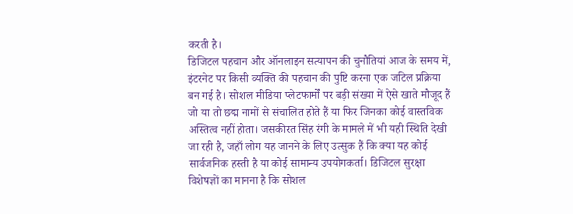करती है।
डिजिटल पहचान और ऑनलाइन सत्यापन की चुनौतियां आज के समय में, इंटरनेट पर किसी व्यक्ति की पहचान की पुष्टि करना एक जटिल प्रक्रिया बन गई है। सोशल मीडिया प्लेटफार्मों पर बड़ी संख्या में ऐसे खाते मौजूद हैं जो या तो छद्म नामों से संचालित होते हैं या फिर जिनका कोई वास्तविक अस्तित्व नहीं होता। जसकीरत सिंह रंगी के मामले में भी यही स्थिति देखी जा रही है, जहाँ लोग यह जानने के लिए उत्सुक हैं कि क्या यह कोई सार्वजनिक हस्ती है या कोई सामान्य उपयोगकर्ता। डिजिटल सुरक्षा विशेषज्ञों का मानना है कि सोशल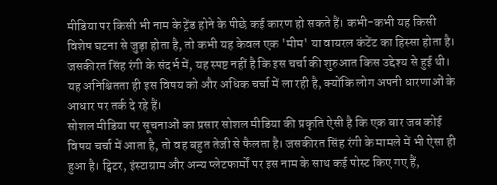मीडिया पर किसी भी नाम के ट्रेंड होने के पीछे कई कारण हो सकते हैं। कभी-कभी यह किसी विशेष घटना से जुड़ा होता है, तो कभी यह केवल एक 'मीम' या वायरल कंटेंट का हिस्सा होता है। जसकीरत सिंह रंगी के संदर्भ में, यह स्पष्ट नहीं है कि इस चर्चा की शुरुआत किस उद्देश्य से हुई थी। यह अनिश्चितता ही इस विषय को और अधिक चर्चा में ला रही है, क्योंकि लोग अपनी धारणाओं के आधार पर तर्क दे रहे हैं।
सोशल मीडिया पर सूचनाओं का प्रसार सोशल मीडिया की प्रकृति ऐसी है कि एक बार जब कोई विषय चर्चा में आता है, तो वह बहुत तेजी से फैलता है। जसकीरत सिंह रंगी के मामले में भी ऐसा ही हुआ है। ट्विटर, इंस्टाग्राम और अन्य प्लेटफार्मों पर इस नाम के साथ कई पोस्ट किए गए हैं,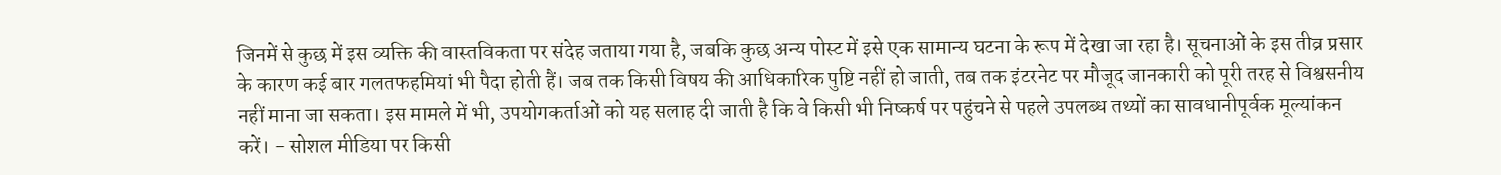जिनमें से कुछ में इस व्यक्ति की वास्तविकता पर संदेह जताया गया है, जबकि कुछ अन्य पोस्ट में इसे एक सामान्य घटना के रूप में देखा जा रहा है। सूचनाओं के इस तीव्र प्रसार के कारण कई बार गलतफहमियां भी पैदा होती हैं। जब तक किसी विषय की आधिकारिक पुष्टि नहीं हो जाती, तब तक इंटरनेट पर मौजूद जानकारी को पूरी तरह से विश्वसनीय नहीं माना जा सकता। इस मामले में भी, उपयोगकर्ताओं को यह सलाह दी जाती है कि वे किसी भी निष्कर्ष पर पहुंचने से पहले उपलब्ध तथ्यों का सावधानीपूर्वक मूल्यांकन करें। - सोशल मीडिया पर किसी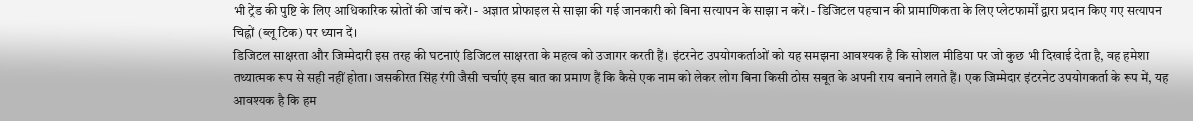भी ट्रेंड की पुष्टि के लिए आधिकारिक स्रोतों की जांच करें। - अज्ञात प्रोफाइल से साझा की गई जानकारी को बिना सत्यापन के साझा न करें। - डिजिटल पहचान की प्रामाणिकता के लिए प्लेटफार्मों द्वारा प्रदान किए गए सत्यापन चिह्नों (ब्लू टिक) पर ध्यान दें।
डिजिटल साक्षरता और जिम्मेदारी इस तरह की घटनाएं डिजिटल साक्षरता के महत्व को उजागर करती हैं। इंटरनेट उपयोगकर्ताओं को यह समझना आवश्यक है कि सोशल मीडिया पर जो कुछ भी दिखाई देता है, वह हमेशा तथ्यात्मक रूप से सही नहीं होता। जसकीरत सिंह रंगी जैसी चर्चाएं इस बात का प्रमाण हैं कि कैसे एक नाम को लेकर लोग बिना किसी ठोस सबूत के अपनी राय बनाने लगते हैं। एक जिम्मेदार इंटरनेट उपयोगकर्ता के रूप में, यह आवश्यक है कि हम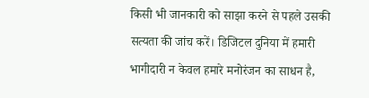किसी भी जानकारी को साझा करने से पहले उसकी सत्यता की जांच करें। डिजिटल दुनिया में हमारी भागीदारी न केवल हमारे मनोरंजन का साधन है,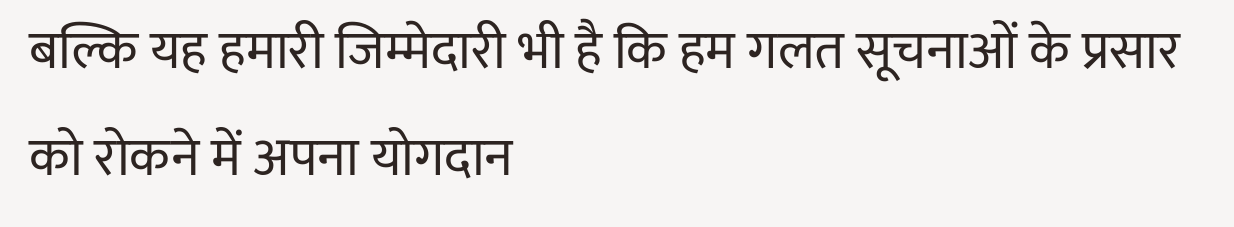बल्कि यह हमारी जिम्मेदारी भी है कि हम गलत सूचनाओं के प्रसार को रोकने में अपना योगदान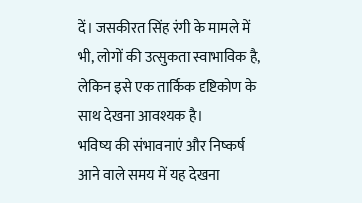दें। जसकीरत सिंह रंगी के मामले में भी, लोगों की उत्सुकता स्वाभाविक है, लेकिन इसे एक तार्किक दृष्टिकोण के साथ देखना आवश्यक है।
भविष्य की संभावनाएं और निष्कर्ष आने वाले समय में यह देखना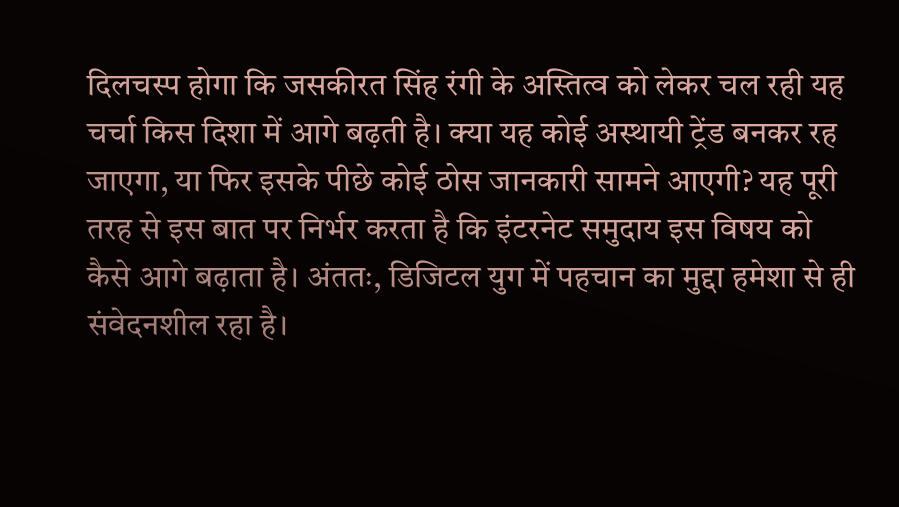दिलचस्प होगा कि जसकीरत सिंह रंगी के अस्तित्व को लेकर चल रही यह चर्चा किस दिशा में आगे बढ़ती है। क्या यह कोई अस्थायी ट्रेंड बनकर रह जाएगा, या फिर इसके पीछे कोई ठोस जानकारी सामने आएगी? यह पूरी तरह से इस बात पर निर्भर करता है कि इंटरनेट समुदाय इस विषय को कैसे आगे बढ़ाता है। अंततः, डिजिटल युग में पहचान का मुद्दा हमेशा से ही संवेदनशील रहा है।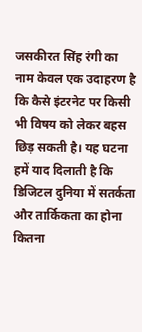जसकीरत सिंह रंगी का नाम केवल एक उदाहरण है कि कैसे इंटरनेट पर किसी भी विषय को लेकर बहस छिड़ सकती है। यह घटना हमें याद दिलाती है कि डिजिटल दुनिया में सतर्कता और तार्किकता का होना कितना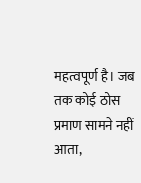महत्वपूर्ण है। जब तक कोई ठोस प्रमाण सामने नहीं आता,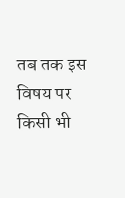तब तक इस विषय पर किसी भी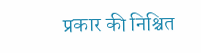प्रकार की निश्चित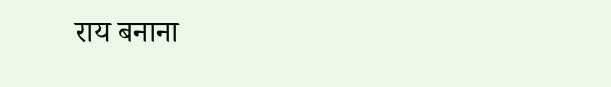राय बनाना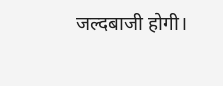जल्दबाजी होगी।